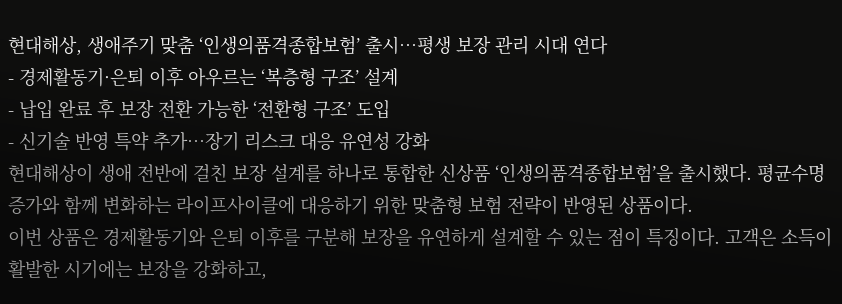현대해상, 생애주기 맞춤 ‘인생의품격종합보험’ 출시…평생 보장 관리 시대 연다
- 경제활동기·은퇴 이후 아우르는 ‘복층형 구조’ 설계
- 납입 완료 후 보장 전환 가능한 ‘전환형 구조’ 도입
- 신기술 반영 특약 추가…장기 리스크 대응 유연성 강화
현대해상이 생애 전반에 걸친 보장 설계를 하나로 통합한 신상품 ‘인생의품격종합보험’을 출시했다. 평균수명 증가와 함께 변화하는 라이프사이클에 대응하기 위한 맞춤형 보험 전략이 반영된 상품이다.
이번 상품은 경제활동기와 은퇴 이후를 구분해 보장을 유연하게 설계할 수 있는 점이 특징이다. 고객은 소득이 활발한 시기에는 보장을 강화하고,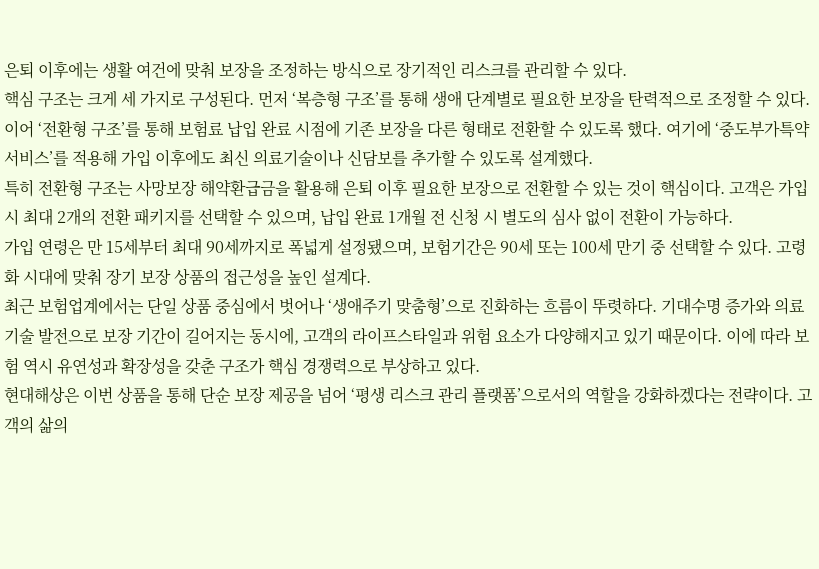은퇴 이후에는 생활 여건에 맞춰 보장을 조정하는 방식으로 장기적인 리스크를 관리할 수 있다.
핵심 구조는 크게 세 가지로 구성된다. 먼저 ‘복층형 구조’를 통해 생애 단계별로 필요한 보장을 탄력적으로 조정할 수 있다. 이어 ‘전환형 구조’를 통해 보험료 납입 완료 시점에 기존 보장을 다른 형태로 전환할 수 있도록 했다. 여기에 ‘중도부가특약 서비스’를 적용해 가입 이후에도 최신 의료기술이나 신담보를 추가할 수 있도록 설계했다.
특히 전환형 구조는 사망보장 해약환급금을 활용해 은퇴 이후 필요한 보장으로 전환할 수 있는 것이 핵심이다. 고객은 가입 시 최대 2개의 전환 패키지를 선택할 수 있으며, 납입 완료 1개월 전 신청 시 별도의 심사 없이 전환이 가능하다.
가입 연령은 만 15세부터 최대 90세까지로 폭넓게 설정됐으며, 보험기간은 90세 또는 100세 만기 중 선택할 수 있다. 고령화 시대에 맞춰 장기 보장 상품의 접근성을 높인 설계다.
최근 보험업계에서는 단일 상품 중심에서 벗어나 ‘생애주기 맞춤형’으로 진화하는 흐름이 뚜렷하다. 기대수명 증가와 의료기술 발전으로 보장 기간이 길어지는 동시에, 고객의 라이프스타일과 위험 요소가 다양해지고 있기 때문이다. 이에 따라 보험 역시 유연성과 확장성을 갖춘 구조가 핵심 경쟁력으로 부상하고 있다.
현대해상은 이번 상품을 통해 단순 보장 제공을 넘어 ‘평생 리스크 관리 플랫폼’으로서의 역할을 강화하겠다는 전략이다. 고객의 삶의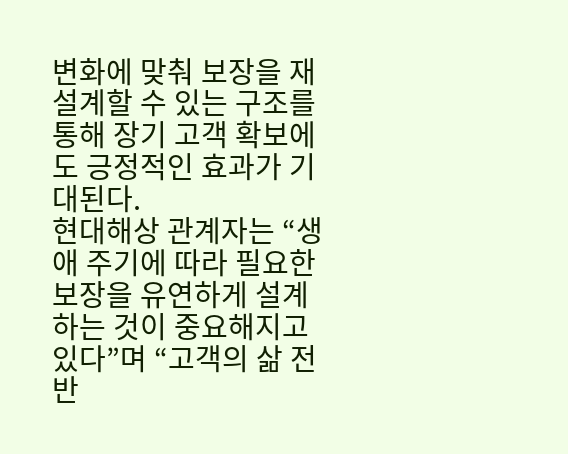변화에 맞춰 보장을 재설계할 수 있는 구조를 통해 장기 고객 확보에도 긍정적인 효과가 기대된다.
현대해상 관계자는 “생애 주기에 따라 필요한 보장을 유연하게 설계하는 것이 중요해지고 있다”며 “고객의 삶 전반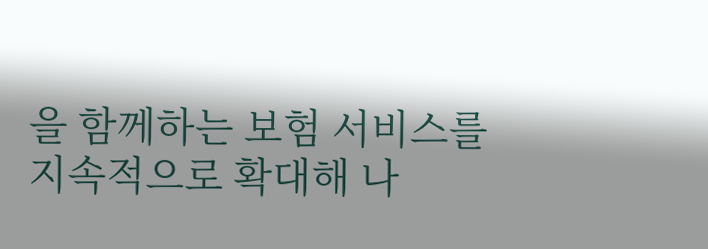을 함께하는 보험 서비스를 지속적으로 확대해 나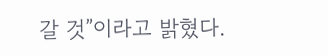갈 것”이라고 밝혔다.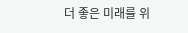더 좋은 미래를 위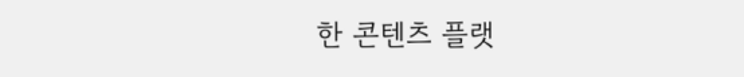한 콘텐츠 플랫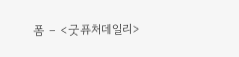폼 – <굿퓨처데일리>